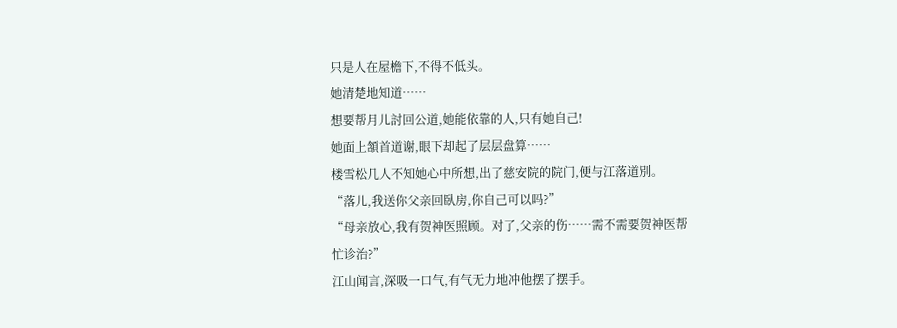只是人在屋檐下,不得不低头。
她清楚地知道……
想要帮月儿討回公道,她能依靠的人,只有她自己!
她面上頷首道谢,眼下却起了层层盘算……
楼雪松几人不知她心中所想,出了慈安院的院门,便与江落道別。
“落儿,我送你父亲回臥房,你自己可以吗?”
“母亲放心,我有贺神医照顾。对了,父亲的伤……需不需要贺神医帮忙诊治?”
江山闻言,深吸一口气,有气无力地冲他摆了摆手。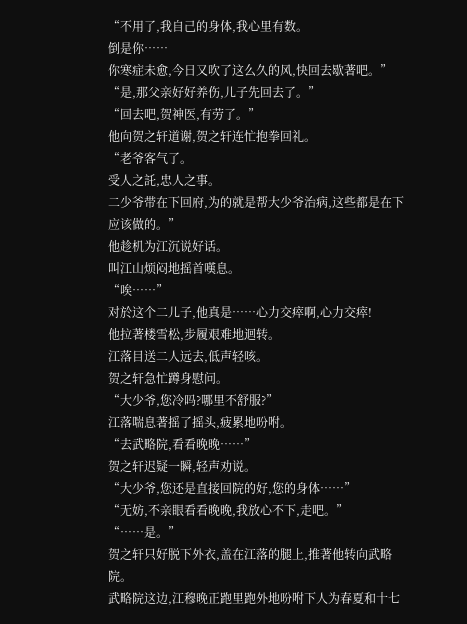“不用了,我自己的身体,我心里有数。
倒是你……
你寒症未愈,今日又吹了这么久的风,快回去歇著吧。”
“是,那父亲好好养伤,儿子先回去了。”
“回去吧,贺神医,有劳了。”
他向贺之轩道谢,贺之轩连忙抱拳回礼。
“老爷客气了。
受人之託,忠人之事。
二少爷带在下回府,为的就是帮大少爷治病,这些都是在下应该做的。”
他趁机为江沉说好话。
叫江山烦闷地摇首嘆息。
“唉……”
对於这个二儿子,他真是……心力交瘁啊,心力交瘁!
他拉著楼雪松,步履艰难地迴转。
江落目送二人远去,低声轻咳。
贺之轩急忙蹲身慰问。
“大少爷,您冷吗?哪里不舒服?”
江落喘息著摇了摇头,疲累地吩咐。
“去武略院,看看晚晚……”
贺之轩迟疑一瞬,轻声劝说。
“大少爷,您还是直接回院的好,您的身体……”
“无妨,不亲眼看看晚晚,我放心不下,走吧。”
“……是。”
贺之轩只好脱下外衣,盖在江落的腿上,推著他转向武略院。
武略院这边,江穆晚正跑里跑外地吩咐下人为春夏和十七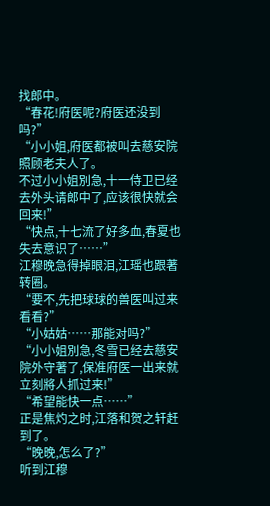找郎中。
“春花!府医呢?府医还没到吗?”
“小小姐,府医都被叫去慈安院照顾老夫人了。
不过小小姐別急,十一侍卫已经去外头请郎中了,应该很快就会回来!”
“快点,十七流了好多血,春夏也失去意识了……”
江穆晚急得掉眼泪,江瑶也跟著转圈。
“要不,先把球球的兽医叫过来看看?”
“小姑姑……那能对吗?”
“小小姐別急,冬雪已经去慈安院外守著了,保准府医一出来就立刻將人抓过来!”
“希望能快一点……”
正是焦灼之时,江落和贺之轩赶到了。
“晚晚,怎么了?”
听到江穆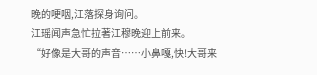晚的哽咽,江落探身询问。
江瑶闻声急忙拉著江穆晚迎上前来。
“好像是大哥的声音……小鼻嘎,快!大哥来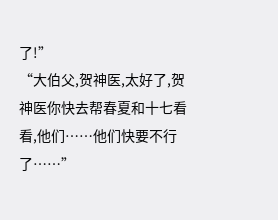了!”
“大伯父,贺神医,太好了,贺神医你快去帮春夏和十七看看,他们……他们快要不行了……”